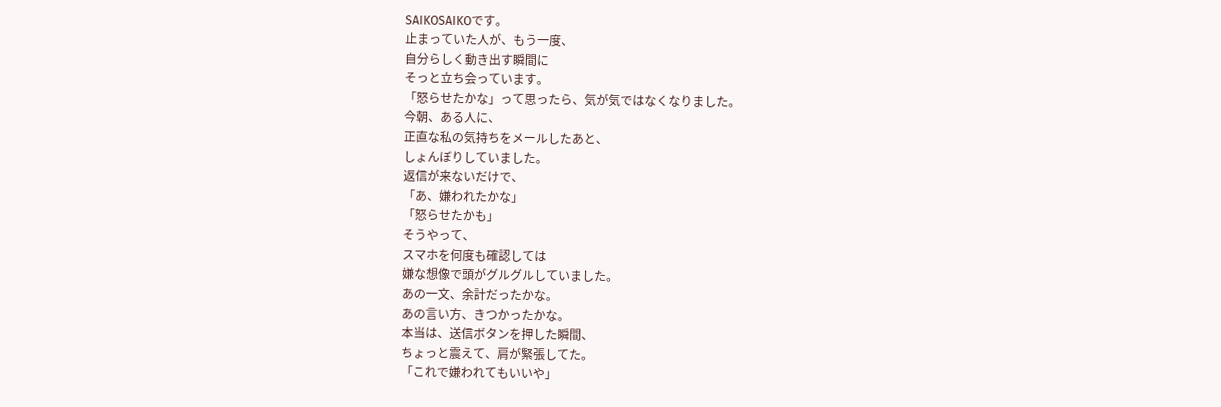SAIKOSAIKOです。
止まっていた人が、もう一度、
自分らしく動き出す瞬間に
そっと立ち会っています。
「怒らせたかな」って思ったら、気が気ではなくなりました。
今朝、ある人に、
正直な私の気持ちをメールしたあと、
しょんぼりしていました。
返信が来ないだけで、
「あ、嫌われたかな」
「怒らせたかも」
そうやって、
スマホを何度も確認しては
嫌な想像で頭がグルグルしていました。
あの一文、余計だったかな。
あの言い方、きつかったかな。
本当は、送信ボタンを押した瞬間、
ちょっと震えて、肩が緊張してた。
「これで嫌われてもいいや」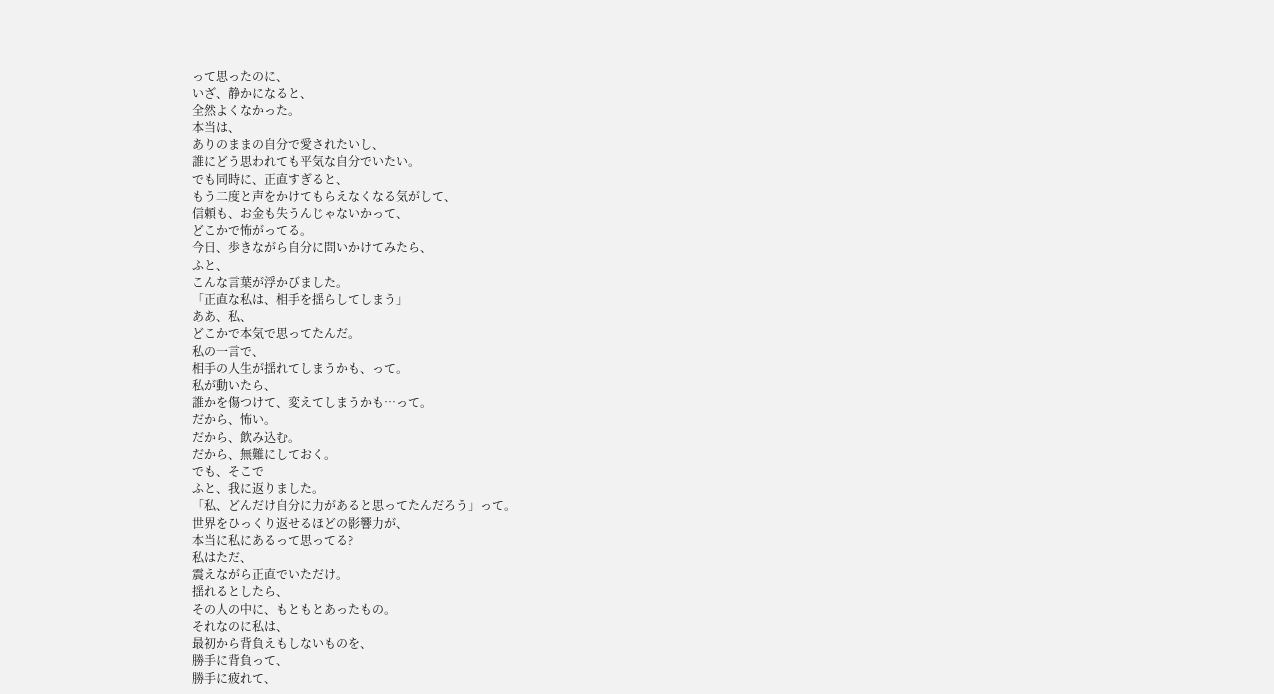って思ったのに、
いざ、静かになると、
全然よくなかった。
本当は、
ありのままの自分で愛されたいし、
誰にどう思われても平気な自分でいたい。
でも同時に、正直すぎると、
もう二度と声をかけてもらえなくなる気がして、
信頼も、お金も失うんじゃないかって、
どこかで怖がってる。
今日、歩きながら自分に問いかけてみたら、
ふと、
こんな言葉が浮かびました。
「正直な私は、相手を揺らしてしまう」
ああ、私、
どこかで本気で思ってたんだ。
私の一言で、
相手の人生が揺れてしまうかも、って。
私が動いたら、
誰かを傷つけて、変えてしまうかも…って。
だから、怖い。
だから、飲み込む。
だから、無難にしておく。
でも、そこで
ふと、我に返りました。
「私、どんだけ自分に力があると思ってたんだろう」って。
世界をひっくり返せるほどの影響力が、
本当に私にあるって思ってる?
私はただ、
震えながら正直でいただけ。
揺れるとしたら、
その人の中に、もともとあったもの。
それなのに私は、
最初から背負えもしないものを、
勝手に背負って、
勝手に疲れて、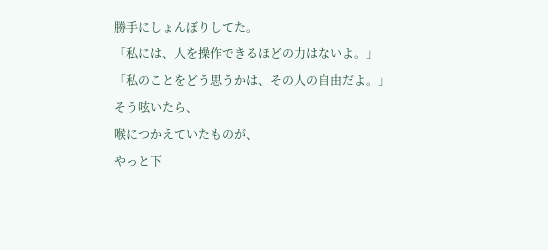勝手にしょんぼりしてた。
「私には、人を操作できるほどの力はないよ。」
「私のことをどう思うかは、その人の自由だよ。」
そう呟いたら、
喉につかえていたものが、
やっと下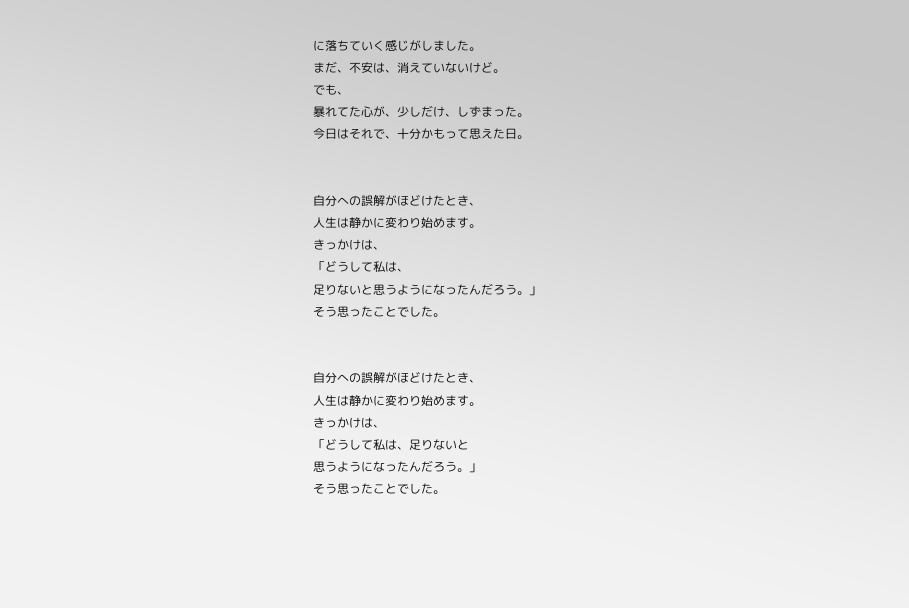に落ちていく感じがしました。
まだ、不安は、消えていないけど。
でも、
暴れてた心が、少しだけ、しずまった。
今日はそれで、十分かもって思えた日。


自分への誤解がほどけたとき、
人生は静かに変わり始めます。
きっかけは、
「どうして私は、
足りないと思うようになったんだろう。」
そう思ったことでした。


自分への誤解がほどけたとき、
人生は静かに変わり始めます。
きっかけは、
「どうして私は、足りないと
思うようになったんだろう。」
そう思ったことでした。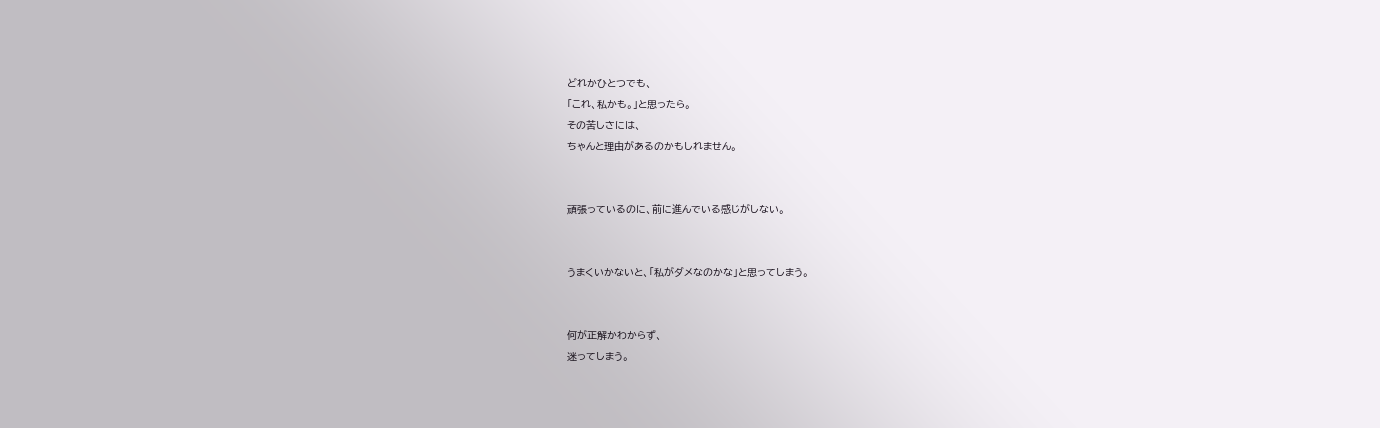どれかひとつでも、
「これ、私かも。」と思ったら。
その苦しさには、
ちゃんと理由があるのかもしれません。


頑張っているのに、前に進んでいる感じがしない。


うまくいかないと、「私がダメなのかな」と思ってしまう。


何が正解かわからず、
迷ってしまう。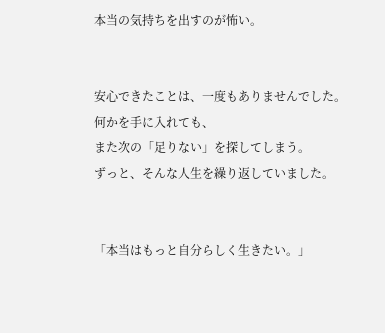本当の気持ちを出すのが怖い。


安心できたことは、一度もありませんでした。
何かを手に入れても、
また次の「足りない」を探してしまう。
ずっと、そんな人生を繰り返していました。


「本当はもっと自分らしく生きたい。」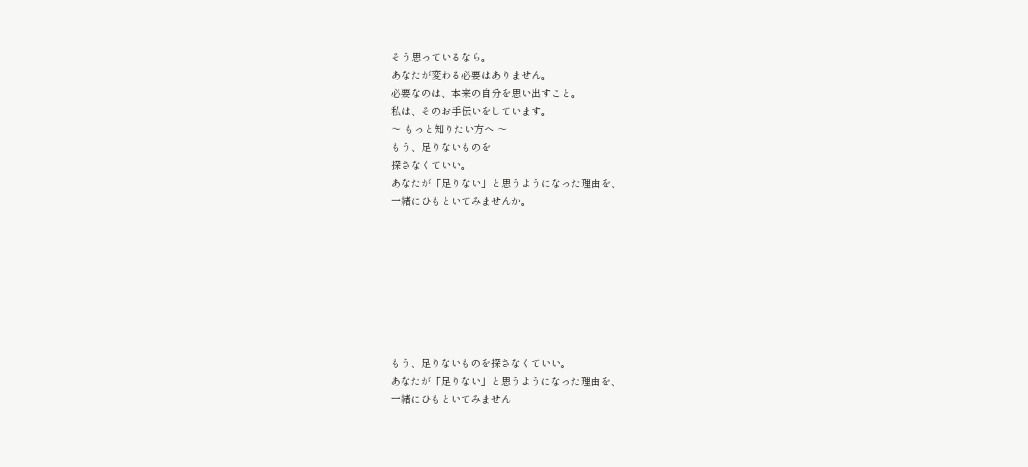そう思っているなら。
あなたが変わる必要はありません。
必要なのは、本来の自分を思い出すこと。
私は、そのお手伝いをしています。
〜 もっと知りたい方へ 〜
もう、足りないものを
探さなくていい。
あなたが「足りない」と思うようになった理由を、
一緒にひもといてみませんか。








もう、足りないものを探さなくていい。
あなたが「足りない」と思うようになった理由を、
一緒にひもといてみません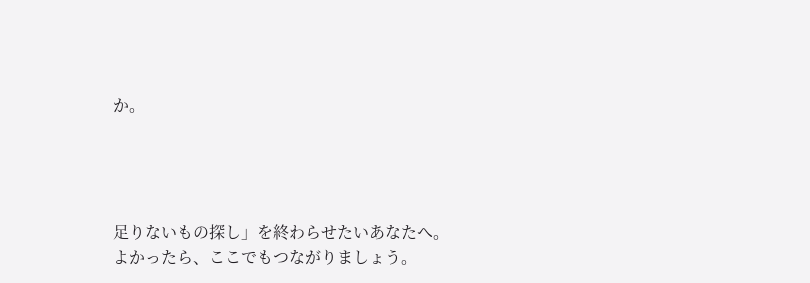か。




足りないもの探し」を終わらせたいあなたへ。
よかったら、ここでもつながりましょう。